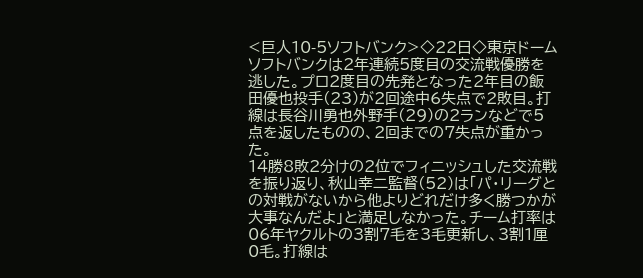<巨人10-5ソフトバンク>◇22日◇東京ドーム
ソフトバンクは2年連続5度目の交流戦優勝を逃した。プロ2度目の先発となった2年目の飯田優也投手(23)が2回途中6失点で2敗目。打線は長谷川勇也外野手(29)の2ランなどで5点を返したものの、2回までの7失点が重かった。
14勝8敗2分けの2位でフィニッシュした交流戦を振り返り、秋山幸二監督(52)は「パ・リーグとの対戦がないから他よりどれだけ多く勝つかが大事なんだよ」と満足しなかった。チーム打率は06年ヤクルトの3割7毛を3毛更新し、3割1厘0毛。打線は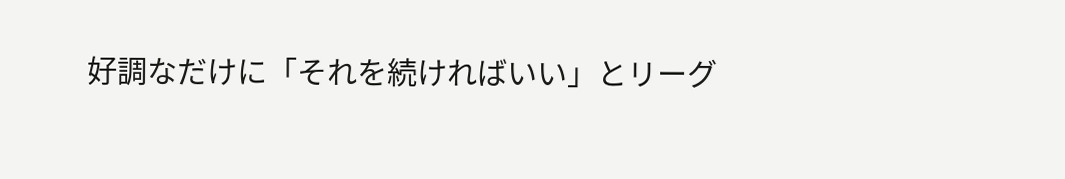好調なだけに「それを続ければいい」とリーグ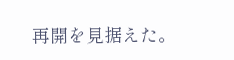再開を見据えた。